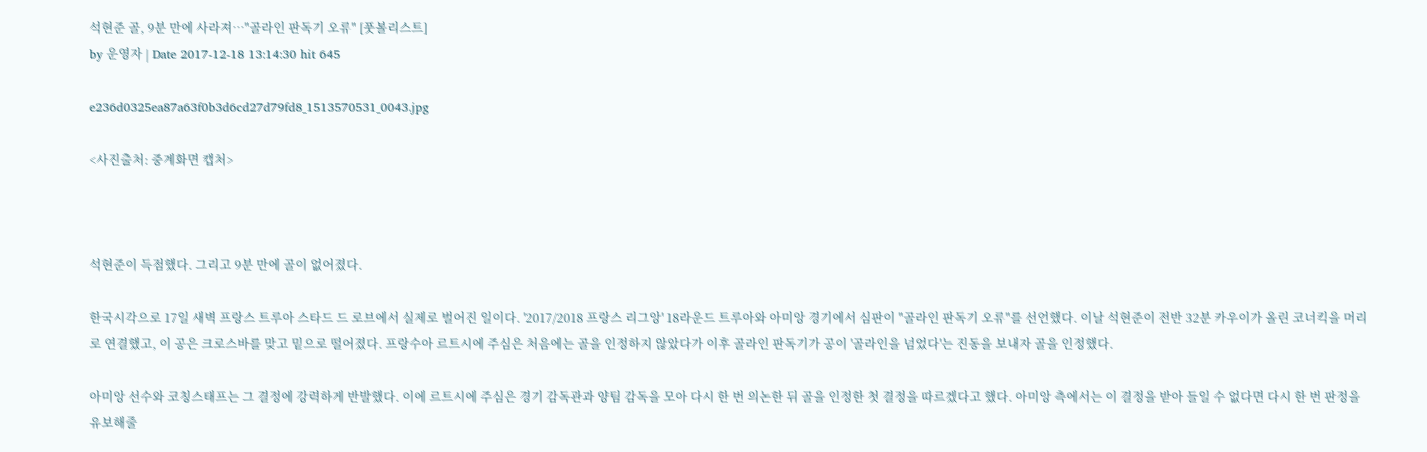석현준 골, 9분 만에 사라져…"골라인 판독기 오류" [풋볼리스트]
by 운영자 | Date 2017-12-18 13:14:30 hit 645

e236d0325ea87a63f0b3d6cd27d79fd8_1513570531_0043.jpg

<사진출처: 중계화면 캡처>



석현준이 득점했다. 그리고 9분 만에 골이 없어졌다.

한국시각으로 17일 새벽 프랑스 트루아 스타드 드 로브에서 실제로 벌어진 일이다. '2017/2018 프랑스 리그앙' 18라운드 트루아와 아미앙 경기에서 심판이 "골라인 판독기 오류"를 선언했다. 이날 석현준이 전반 32분 카우이가 올린 코너킥을 머리로 연결했고, 이 공은 크로스바를 맞고 밑으로 떨어졌다. 프랑수아 르트시에 주심은 처음에는 골을 인정하지 않았다가 이후 골라인 판독기가 공이 '골라인을 넘었다'는 진동을 보내자 골을 인정했다.

아미앙 선수와 코칭스태프는 그 결정에 강력하게 반발했다. 이에 르트시에 주심은 경기 감독관과 양팀 감독을 모아 다시 한 번 의논한 뒤 골을 인정한 첫 결정을 따르겠다고 했다. 아미앙 측에서는 이 결정을 받아 들일 수 없다면 다시 한 번 판정을 유보해줄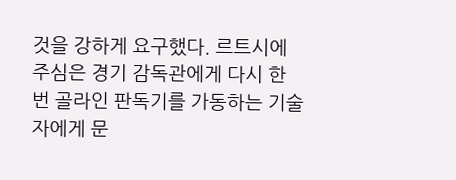것을 강하게 요구했다. 르트시에 주심은 경기 감독관에게 다시 한 번 골라인 판독기를 가동하는 기술자에게 문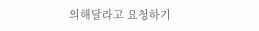의해달라고 요청하기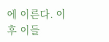에 이른다. 이후 이들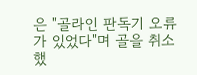은 "골라인 판독기 오류가 있었다"며 골을 취소했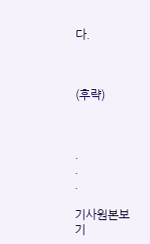다.



(후략)



.
.
.

기사원본보기